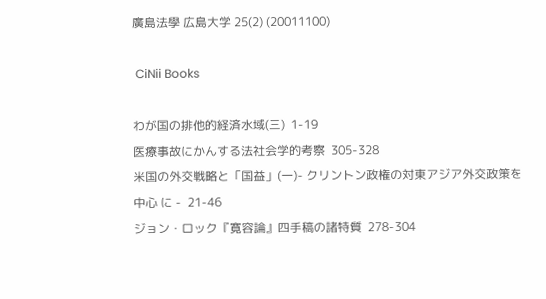廣島法學 広島大学 25(2) (20011100)

 CiNii Books

わが国の排他的経済水域(三)  1-19
医療事故にかんする法社会学的考察  305-328
米国の外交戦略と「国益」(一)- クリントン政権の対東アジア外交政策を中心 に -  21-46
ジョン・ロック『寛容論』四手稿の諸特質  278-304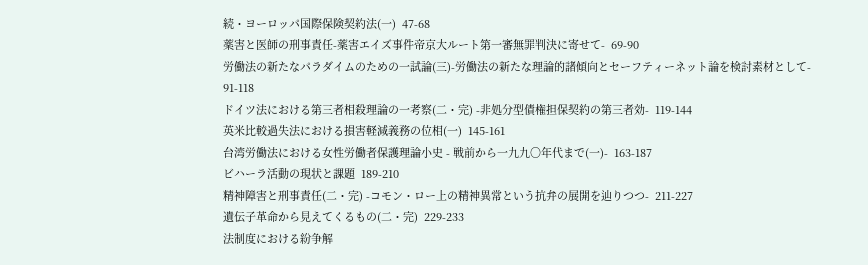続・ヨーロッパ国際保険契約法(一)  47-68
薬害と医師の刑事責任-薬害エイズ事件帝京大ルート第一審無罪判決に寄せて-  69-90
労働法の新たなパラダイムのための一試論(三)-労働法の新たな理論的諸傾向とセーフティーネット論を検討素材として-  91-118
ドイツ法における第三者相殺理論の一考察(二・完) -非処分型債権担保契約の第三者効-  119-144
英米比較過失法における損害軽減義務の位相(一)  145-161
台湾労働法における女性労働者保護理論小史 - 戦前から一九九〇年代まで(一)-  163-187
ビハーラ活動の現状と課題  189-210
精神障害と刑事責任(二・完) -コモン・ロー上の精神異常という抗弁の展開を辿りつつ-  211-227
遺伝子革命から見えてくるもの(二・完)  229-233
法制度における紛争解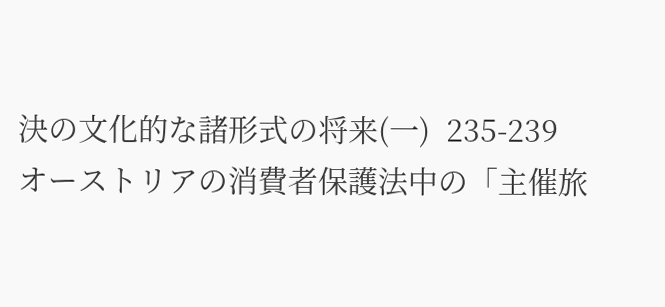決の文化的な諸形式の将来(一)  235-239
オーストリアの消費者保護法中の「主催旅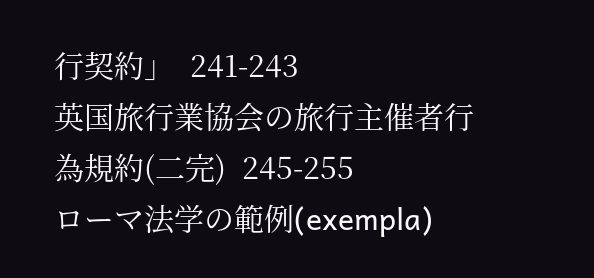行契約」  241-243
英国旅行業協会の旅行主催者行為規約(二完)  245-255
ローマ法学の範例(exempla)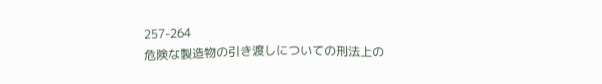257-264
危険な製造物の引き渡しについての刑法上の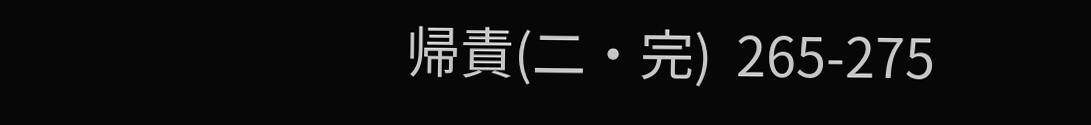帰責(二・完)  265-275